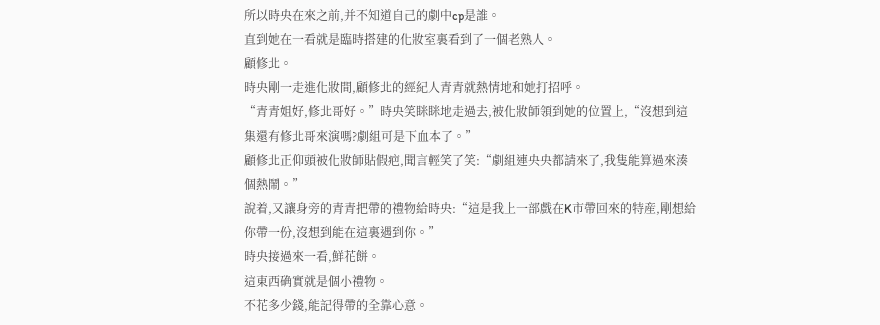所以時央在來之前,并不知道自己的劇中cp是誰。
直到她在一看就是臨時搭建的化妝室裏看到了一個老熟人。
顧修北。
時央剛一走進化妝間,顧修北的經紀人青青就熱情地和她打招呼。
“青青姐好,修北哥好。”時央笑眯眯地走過去,被化妝師領到她的位置上,“沒想到這集還有修北哥來演嗎?劇組可是下血本了。”
顧修北正仰頭被化妝師貼假疤,聞言輕笑了笑:“劇組連央央都請來了,我隻能算過來湊個熱鬧。”
說着,又讓身旁的青青把帶的禮物給時央:“這是我上一部戲在K市帶回來的特産,剛想給你帶一份,沒想到能在這裏遇到你。”
時央接過來一看,鮮花餅。
這東西确實就是個小禮物。
不花多少錢,能記得帶的全靠心意。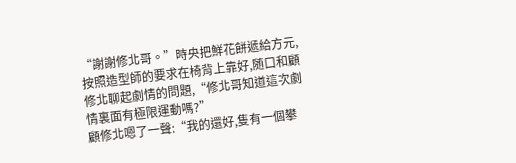“謝謝修北哥。”時央把鮮花餅遞給方元,按照造型師的要求在椅背上靠好,随口和顧修北聊起劇情的問題,“修北哥知道這次劇情裏面有極限運動嗎?”
顧修北嗯了一聲:“我的還好,隻有一個攀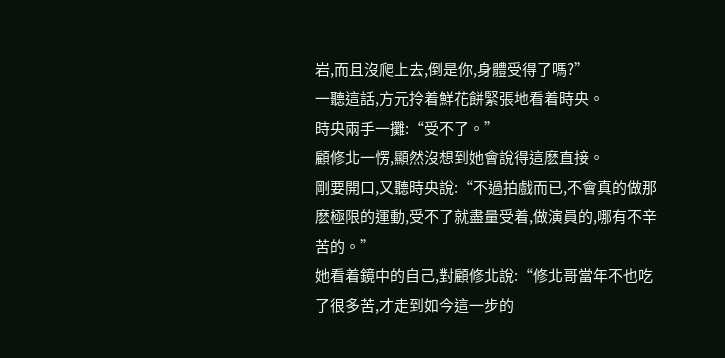岩,而且沒爬上去,倒是你,身體受得了嗎?”
一聽這話,方元拎着鮮花餅緊張地看着時央。
時央兩手一攤:“受不了。”
顧修北一愣,顯然沒想到她會說得這麽直接。
剛要開口,又聽時央說:“不過拍戲而已,不會真的做那麽極限的運動,受不了就盡量受着,做演員的,哪有不辛苦的。”
她看着鏡中的自己,對顧修北說:“修北哥當年不也吃了很多苦,才走到如今這一步的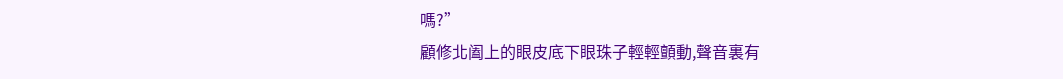嗎?”
顧修北阖上的眼皮底下眼珠子輕輕顫動,聲音裏有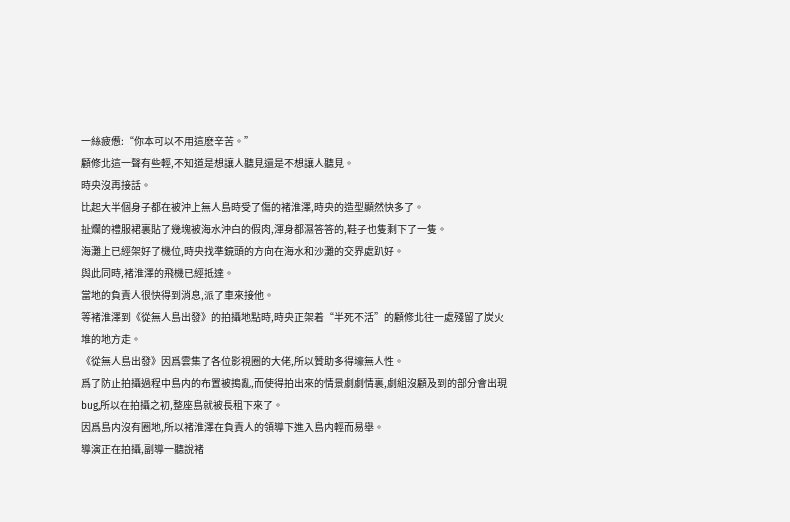一絲疲憊:“你本可以不用這麽辛苦。”
顧修北這一聲有些輕,不知道是想讓人聽見還是不想讓人聽見。
時央沒再接話。
比起大半個身子都在被沖上無人島時受了傷的褚淮澤,時央的造型顯然快多了。
扯爛的禮服裙裏貼了幾塊被海水沖白的假肉,渾身都濕答答的,鞋子也隻剩下了一隻。
海灘上已經架好了機位,時央找準鏡頭的方向在海水和沙灘的交界處趴好。
與此同時,褚淮澤的飛機已經抵達。
當地的負責人很快得到消息,派了車來接他。
等褚淮澤到《從無人島出發》的拍攝地點時,時央正架着“半死不活”的顧修北往一處殘留了炭火堆的地方走。
《從無人島出發》因爲雲集了各位影視圈的大佬,所以贊助多得壕無人性。
爲了防止拍攝過程中島内的布置被搗亂,而使得拍出來的情景劇劇情裏,劇組沒顧及到的部分會出現bug,所以在拍攝之初,整座島就被長租下來了。
因爲島内沒有圈地,所以褚淮澤在負責人的領導下進入島内輕而易舉。
導演正在拍攝,副導一聽說褚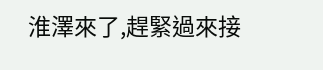淮澤來了,趕緊過來接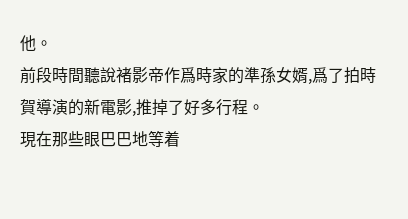他。
前段時間聽說褚影帝作爲時家的準孫女婿,爲了拍時賀導演的新電影,推掉了好多行程。
現在那些眼巴巴地等着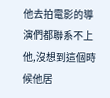他去拍電影的導演們都聯系不上他,沒想到這個時候他居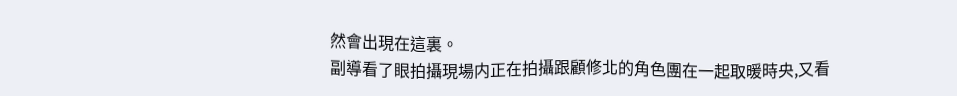然會出現在這裏。
副導看了眼拍攝現場内正在拍攝跟顧修北的角色團在一起取暖時央,又看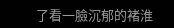了看一臉沉郁的褚淮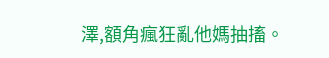澤,額角瘋狂亂他媽抽搐。